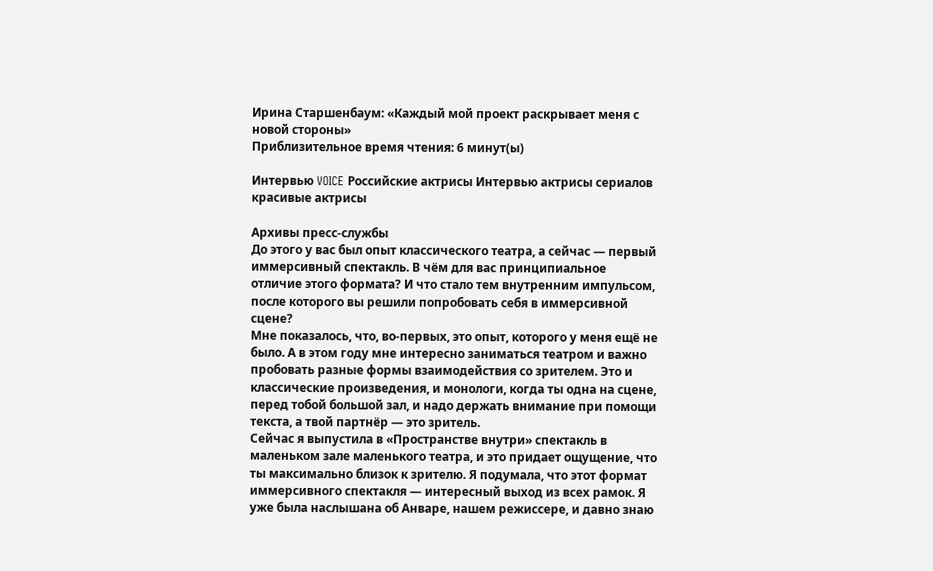Ирина Старшенбаум: «Каждый мой проект раскрывает меня с новой стороны»
Приблизительное время чтения: 6 минут(ы)

Интервью VOICE Российские актрисы Интервью актрисы сериалов красивые актрисы

Архивы пресс-службы
До этого у вас был опыт классического театра, а сейчас — первый иммерсивный спектакль. В чём для вас принципиальное отличие этого формата? И что стало тем внутренним импульсом, после которого вы решили попробовать себя в иммерсивной сцене?
Мне показалось, что, во‑первых, это опыт, которого у меня ещё не было. А в этом году мне интересно заниматься театром и важно пробовать разные формы взаимодействия со зрителем. Это и классические произведения, и монологи, когда ты одна на сцене, перед тобой большой зал, и надо держать внимание при помощи текста, а твой партнёр — это зритель.
Сейчас я выпустила в «Пространстве внутри» спектакль в маленьком зале маленького театра, и это придает ощущение, что ты максимально близок к зрителю. Я подумала, что этот формат иммерсивного спектакля — интересный выход из всех рамок. Я уже была наслышана об Анваре, нашем режиссере, и давно знаю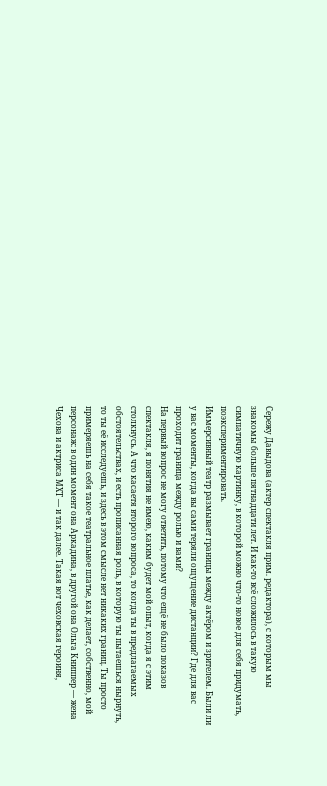Сережу Давыдова (актер спектакля прим. редактора), с которым мы знакомы больше пятнадцати лет. И как-то всё сложилось в такую симпатичную картинку, в которой можно что-то новое для себя придумать, поэкспериментировать.
Иммерсивный театр размывает границы между актёром и зрителем. Были ли у вас моменты, когда вы сами теряли ощущение дистанции? Где для вас проходит граница между ролью и вами?
На первый вопрос не могу ответить, потому что ещё не было показов спектакля, я понятия не имею, каким будет мой опыт, когда я с этим столкнусь. А что касаетя второго вопроса, то когда ты в предлагаемых обстоятельствах, и есть прописанная роль, в которую ты пытаешься нырнуть, то ты её исследуешь, и здесь в этом смысле нет никаких границ. Ты просто примеряешь на себя такое театральное платье, как делает, собственно, мой персонаж: в один момент она Аркадина, в другой она Ольга Книппер — жена Чехова и актриса МХТ — и так далее. Такая вот чеховская героиня,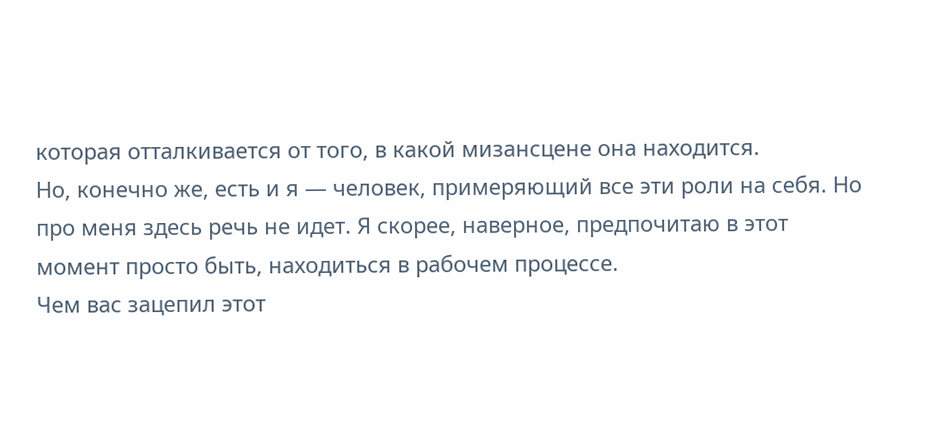которая отталкивается от того, в какой мизансцене она находится.
Но, конечно же, есть и я — человек, примеряющий все эти роли на себя. Но про меня здесь речь не идет. Я скорее, наверное, предпочитаю в этот момент просто быть, находиться в рабочем процессе.
Чем вас зацепил этот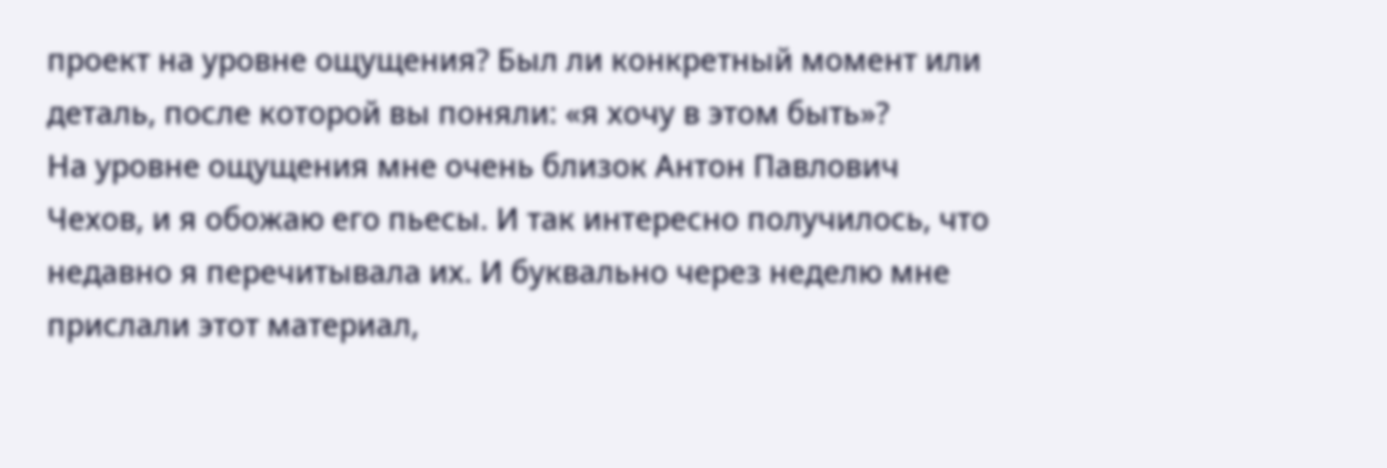проект на уровне ощущения? Был ли конкретный момент или деталь, после которой вы поняли: «я хочу в этом быть»?
На уровне ощущения мне очень близок Антон Павлович Чехов, и я обожаю его пьесы. И так интересно получилось, что недавно я перечитывала их. И буквально через неделю мне прислали этот материал,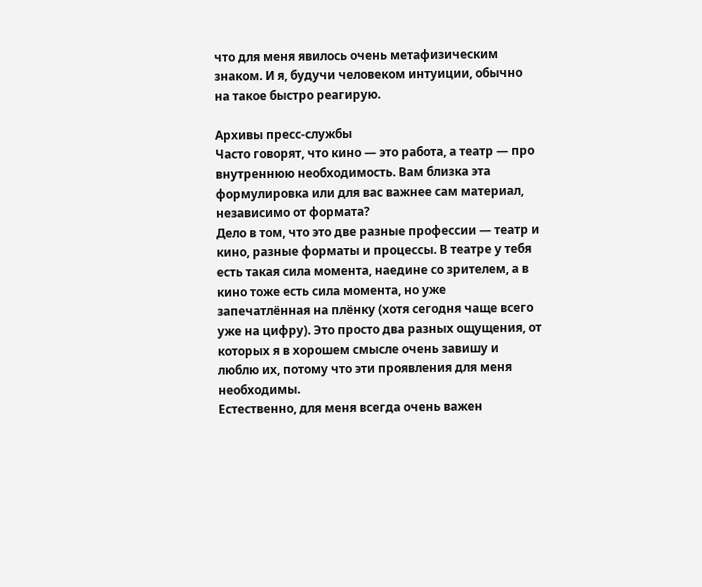что для меня явилось очень метафизическим знаком. И я, будучи человеком интуиции, обычно на такое быстро реагирую.

Архивы пресс-службы
Часто говорят, что кино — это работа, а театр — про внутреннюю необходимость. Вам близка эта формулировка или для вас важнее сам материал, независимо от формата?
Дело в том, что это две разные профессии — театр и кино, разные форматы и процессы. В театре у тебя есть такая сила момента, наедине со зрителем, а в кино тоже есть сила момента, но уже запечатлённая на плёнку (хотя сегодня чаще всего уже на цифру). Это просто два разных ощущения, от которых я в хорошем смысле очень завишу и люблю их, потому что эти проявления для меня необходимы.
Естественно, для меня всегда очень важен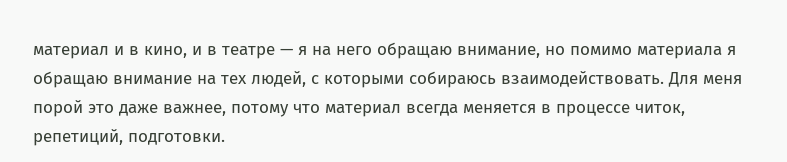материал и в кино, и в театре — я на него обращаю внимание, но помимо материала я обращаю внимание на тех людей, с которыми собираюсь взаимодействовать. Для меня порой это даже важнее, потому что материал всегда меняется в процессе читок, репетиций, подготовки.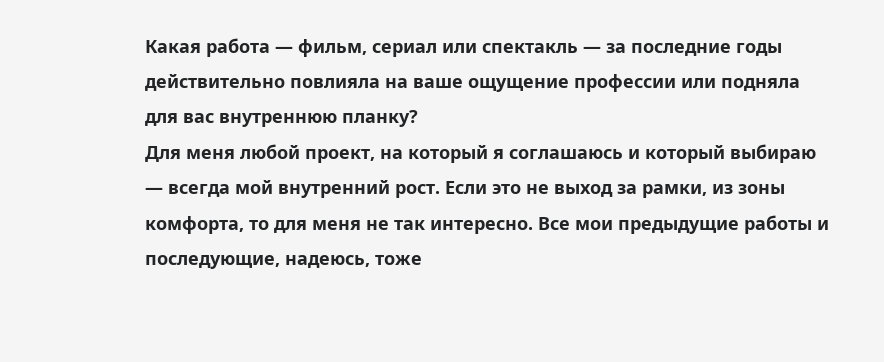Какая работа — фильм, сериал или спектакль — за последние годы действительно повлияла на ваше ощущение профессии или подняла для вас внутреннюю планку?
Для меня любой проект, на который я соглашаюсь и который выбираю — всегда мой внутренний рост. Если это не выход за рамки, из зоны комфорта, то для меня не так интересно. Все мои предыдущие работы и последующие, надеюсь, тоже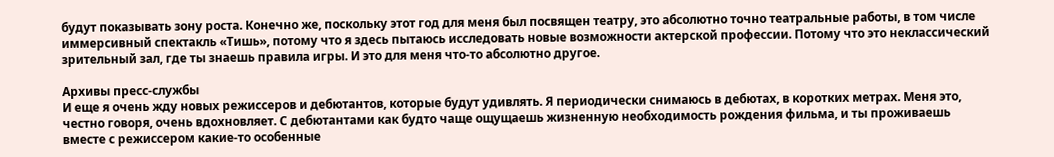будут показывать зону роста. Конечно же, поскольку этот год для меня был посвящен театру, это абсолютно точно театральные работы, в том числе иммерсивный спектакль «Тишь», потому что я здесь пытаюсь исследовать новые возможности актерской профессии. Потому что это неклассический зрительный зал, где ты знаешь правила игры. И это для меня что-то абсолютно другое.

Архивы пресс-службы
И еще я очень жду новых режиссеров и дебютантов, которые будут удивлять. Я периодически снимаюсь в дебютах, в коротких метрах. Меня это, честно говоря, очень вдохновляет. С дебютантами как будто чаще ощущаешь жизненную необходимость рождения фильма, и ты проживаешь вместе с режиссером какие-то особенные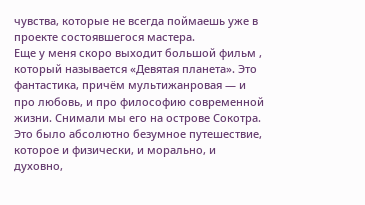чувства, которые не всегда поймаешь уже в проекте состоявшегося мастера.
Еще у меня скоро выходит большой фильм , который называется «Девятая планета». Это фантастика, причём мультижанровая — и про любовь, и про философию современной жизни. Снимали мы его на острове Сокотра. Это было абсолютно безумное путешествие, которое и физически, и морально, и духовно,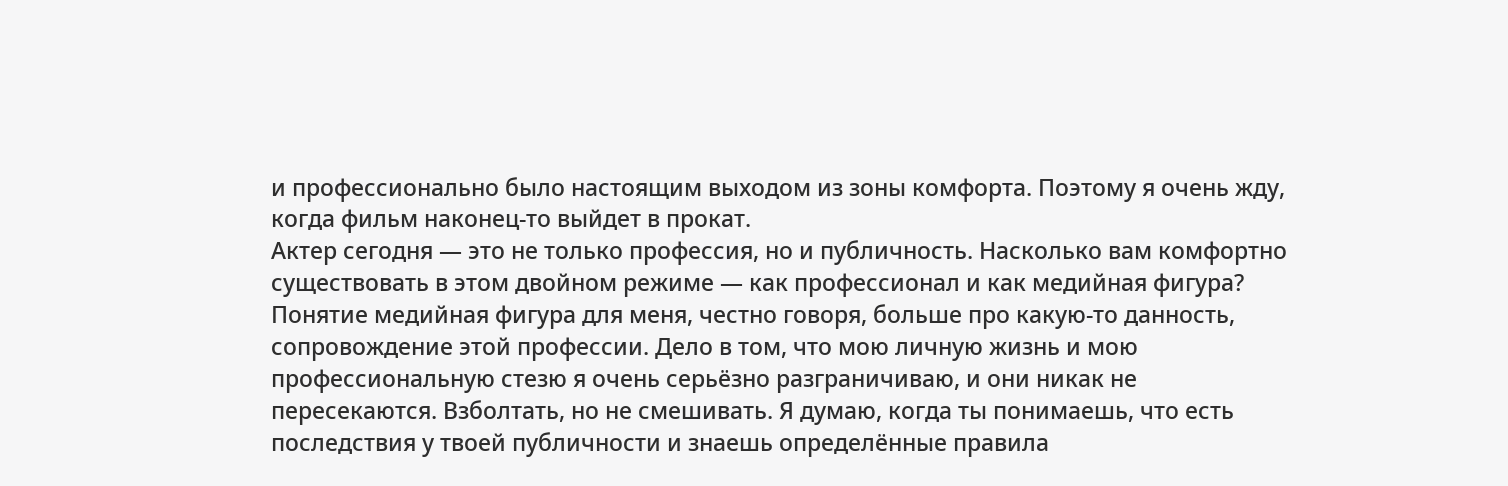и профессионально было настоящим выходом из зоны комфорта. Поэтому я очень жду, когда фильм наконец-то выйдет в прокат.
Актер сегодня — это не только профессия, но и публичность. Насколько вам комфортно существовать в этом двойном режиме — как профессионал и как медийная фигура?
Понятие медийная фигура для меня, честно говоря, больше про какую-то данность, сопровождение этой профессии. Дело в том, что мою личную жизнь и мою профессиональную стезю я очень серьёзно разграничиваю, и они никак не пересекаются. Взболтать, но не смешивать. Я думаю, когда ты понимаешь, что есть последствия у твоей публичности и знаешь определённые правила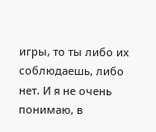игры, то ты либо их соблюдаешь, либо нет. И я не очень понимаю, в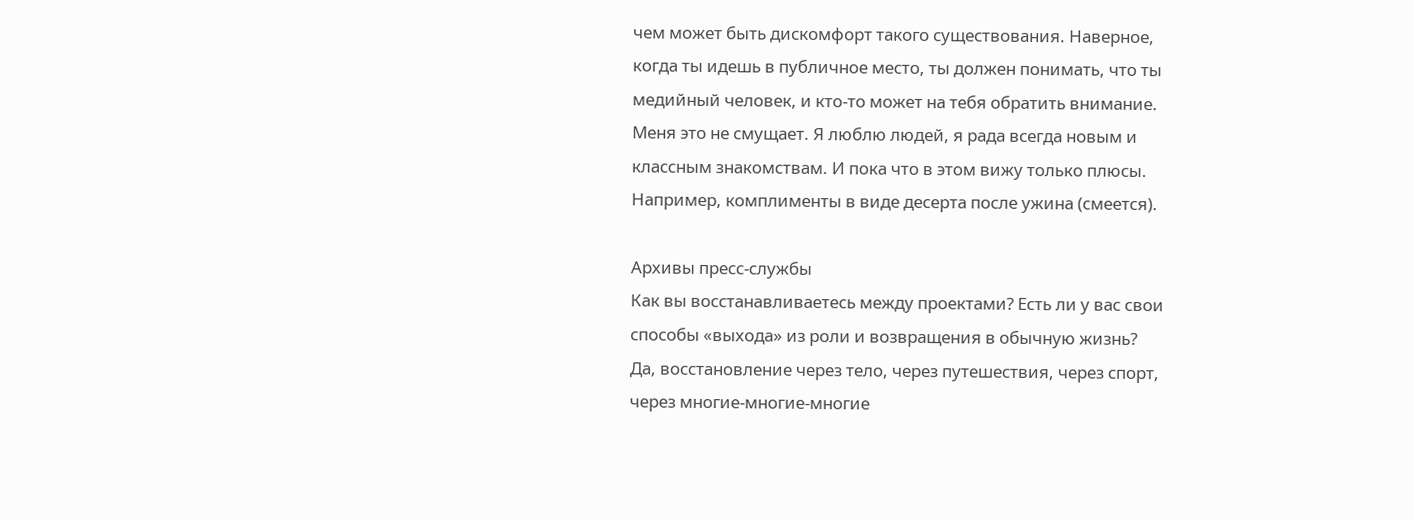чем может быть дискомфорт такого существования. Наверное, когда ты идешь в публичное место, ты должен понимать, что ты медийный человек, и кто-то может на тебя обратить внимание. Меня это не смущает. Я люблю людей, я рада всегда новым и классным знакомствам. И пока что в этом вижу только плюсы. Например, комплименты в виде десерта после ужина (смеется).

Архивы пресс-службы
Как вы восстанавливаетесь между проектами? Есть ли у вас свои способы «выхода» из роли и возвращения в обычную жизнь?
Да, восстановление через тело, через путешествия, через спорт, через многие-многие-многие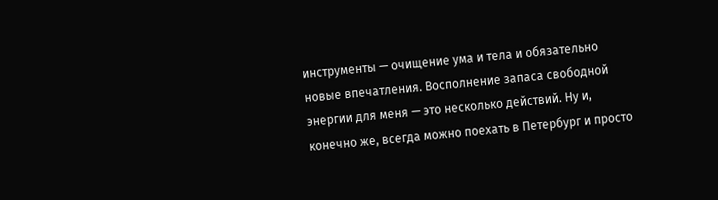инструменты — очищение ума и тела и обязательно новые впечатления. Восполнение запаса свободной энергии для меня — это несколько действий. Ну и, конечно же, всегда можно поехать в Петербург и просто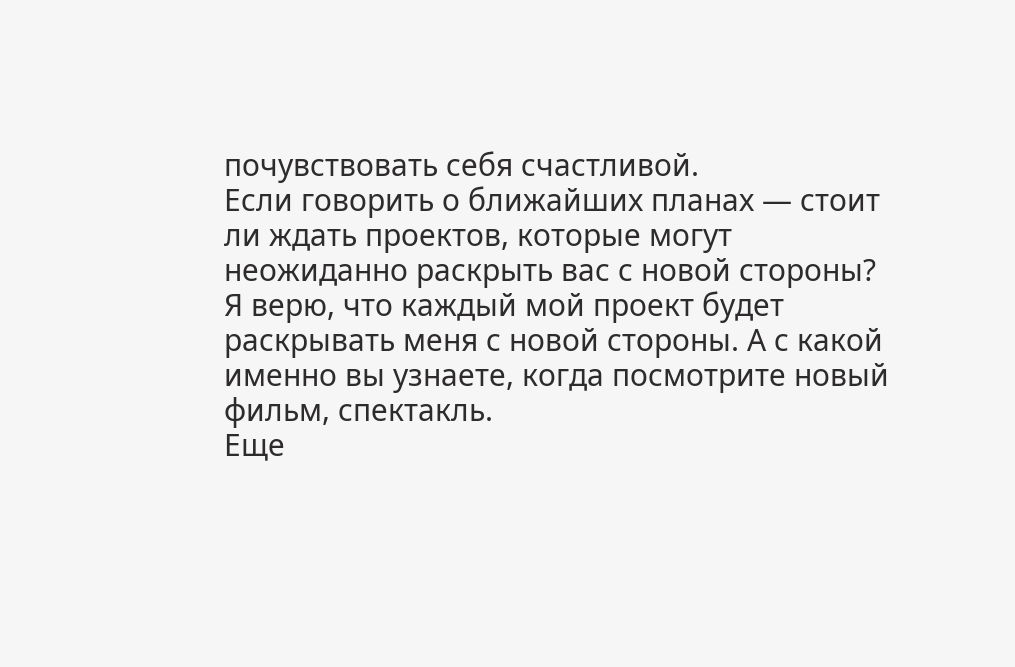почувствовать себя счастливой.
Если говорить о ближайших планах — стоит ли ждать проектов, которые могут неожиданно раскрыть вас с новой стороны?
Я верю, что каждый мой проект будет раскрывать меня с новой стороны. А с какой именно вы узнаете, когда посмотрите новый фильм, спектакль.
Еще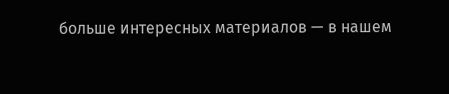больше интересных материалов — в нашем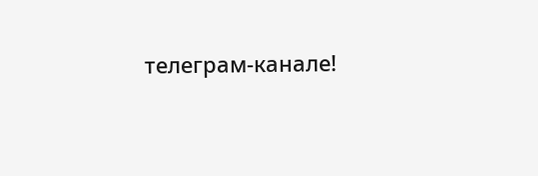телеграм-канале!